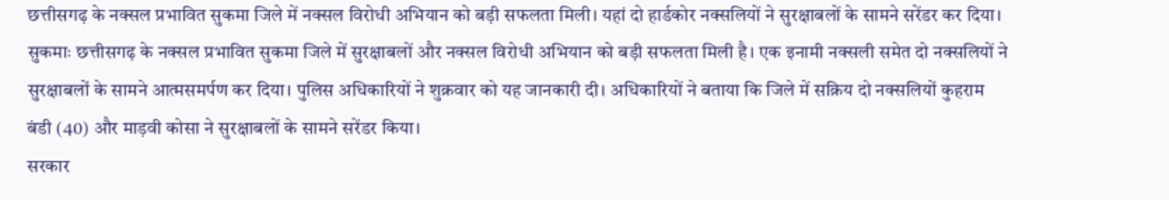छत्तीसगढ़ के नक्सल प्रभावित सुकमा जिले में नक्सल विरोधी अभियान को बड़ी सफलता मिली। यहां दो हार्डकोर नक्सलियों ने सुरक्षाबलों के सामने सरेंडर कर दिया।
सुकमाः छत्तीसगढ़ के नक्सल प्रभावित सुकमा जिले में सुरक्षाबलों और नक्सल विरोधी अभियान को बड़ी सफलता मिली है। एक इनामी नक्सली समेत दो नक्सलियों ने सुरक्षाबलों के सामने आत्मसमर्पण कर दिया। पुलिस अधिकारियों ने शुक्रवार को यह जानकारी दी। अधिकारियों ने बताया कि जिले में सक्रिय दो नक्सलियों कुहराम बंडी (40) और माड़वी कोसा ने सुरक्षाबलों के सामने सरेंडर किया।
सरकार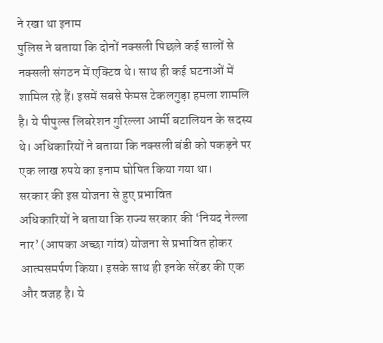ने रखा था इनाम
पुलिस ने बताया कि दोनों नक्सली पिछले कई सालों से नक्सली संगठन में एक्टिव थे। साथ ही कई घटनाओं में शामिल रहे हैं। इसमें सबसे फेमस टेकलगुड़ा हमला शामलि है। ये पीपुल्स लिबरेशन गुरिल्ला आर्मी बटालियन के सदस्य थे। अधिकारियों ने बताया कि नक्सली बंडी को पकड़ने पर एक लाख रुपये का इनाम घोषित किया गया था।
सरकार की इस योजना से हुए प्रभावित
अधिकारियों ने बताया कि राज्य सरकार की ‘नियद नेल्ला नार’ (आपका अच्छा गांव) योजना से प्रभावित होकर आत्मसमर्पण किया। इसके साथ ही इनके सरेंडर की एक और वजह है। ये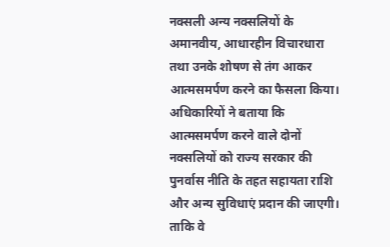नक्सली अन्य नक्सलियों के अमानवीय, आधारहीन विचारधारा तथा उनके शोषण से तंग आकर आत्मसमर्पण करने का फैसला किया।
अधिकारियों ने बताया कि आत्मसमर्पण करने वाले दोनों नक्सलियों को राज्य सरकार की पुनर्वास नीति के तहत सहायता राशि और अन्य सुविधाएं प्रदान की जाएगी। ताकि वे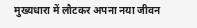मुख्यधारा में लौटकर अपना नया जीवन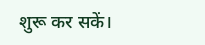शुरू कर सकें।